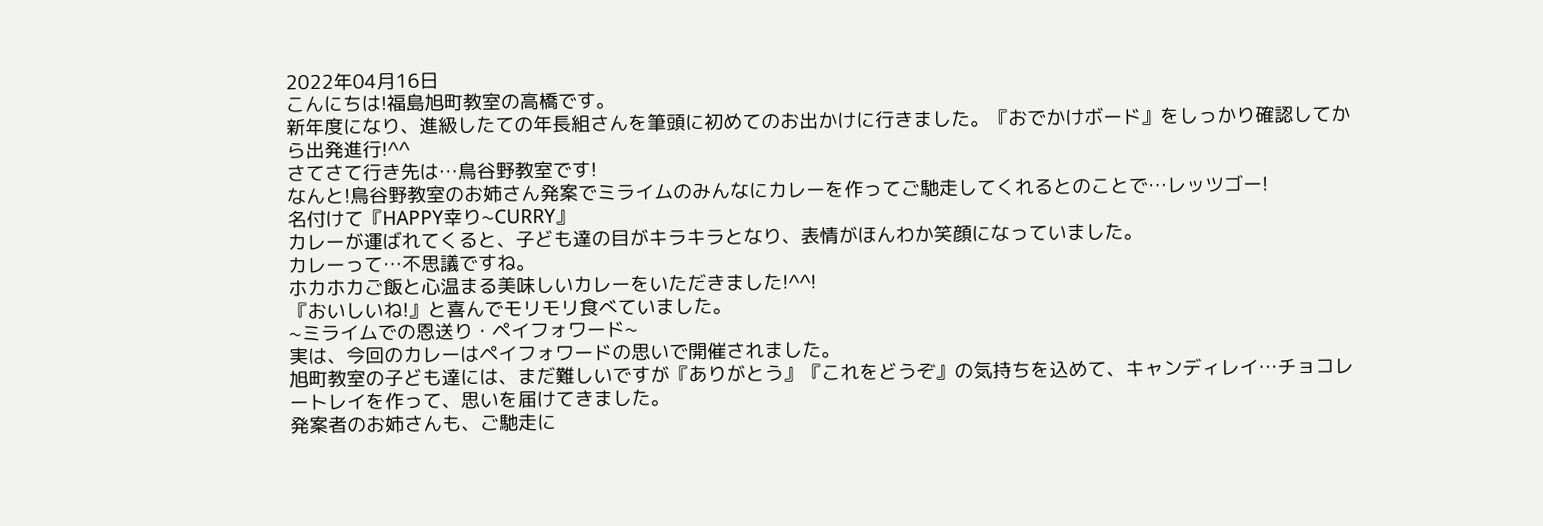2022年04月16日
こんにちは!福島旭町教室の高橋です。
新年度になり、進級したての年長組さんを筆頭に初めてのお出かけに行きました。『おでかけボード』をしっかり確認してから出発進行!^^
さてさて行き先は…鳥谷野教室です!
なんと!鳥谷野教室のお姉さん発案でミライムのみんなにカレーを作ってご馳走してくれるとのことで…レッツゴー!
名付けて『HAPPY幸り~CURRY』
カレーが運ばれてくると、子ども達の目がキラキラとなり、表情がほんわか笑顔になっていました。
カレーって…不思議ですね。
ホカホカご飯と心温まる美味しいカレーをいただきました!^^!
『おいしいね!』と喜んでモリモリ食べていました。
~ミライムでの恩送り・ペイフォワード~
実は、今回のカレーはペイフォワードの思いで開催されました。
旭町教室の子ども達には、まだ難しいですが『ありがとう』『これをどうぞ』の気持ちを込めて、キャンディレイ…チョコレートレイを作って、思いを届けてきました。
発案者のお姉さんも、ご馳走に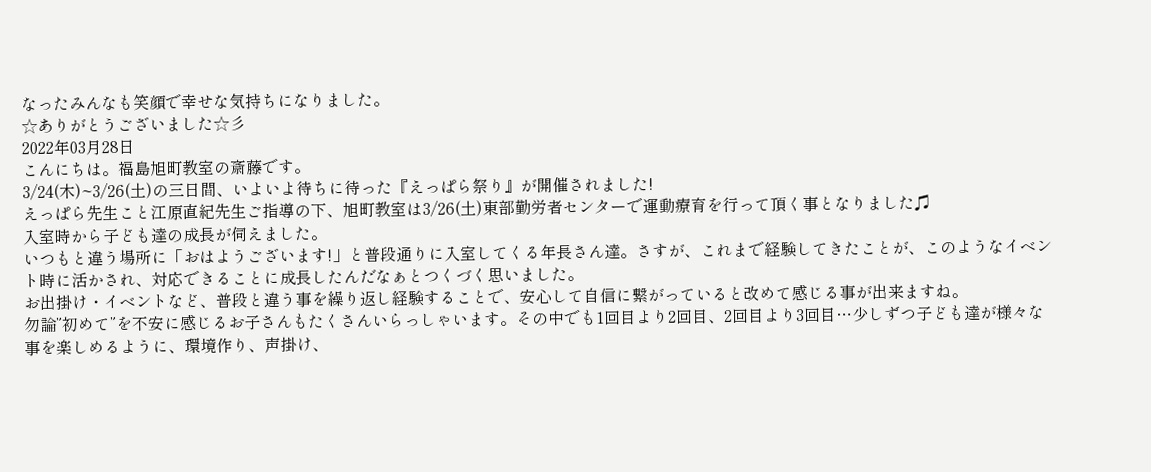なったみんなも笑顔で幸せな気持ちになりました。
☆ありがとうございました☆彡
2022年03月28日
こんにちは。福島旭町教室の斎藤です。
3/24(木)~3/26(土)の三日間、いよいよ待ちに待った『えっぱら祭り』が開催されました!
えっぱら先生こと江原直紀先生ご指導の下、旭町教室は3/26(土)東部勤労者センターで運動療育を行って頂く事となりました♫
入室時から子ども達の成長が伺えました。
いつもと違う場所に「おはようございます!」と普段通りに入室してくる年長さん達。さすが、これまで経験してきたことが、このようなイベント時に活かされ、対応できることに成長したんだなぁとつくづく思いました。
お出掛け・イベントなど、普段と違う事を繰り返し経験することで、安心して自信に繋がっていると改めて感じる事が出来ますね。
勿論”初めて”を不安に感じるお子さんもたくさんいらっしゃいます。その中でも1回目より2回目、2回目より3回目…少しずつ子ども達が様々な事を楽しめるように、環境作り、声掛け、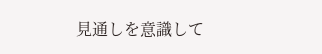見通しを意識して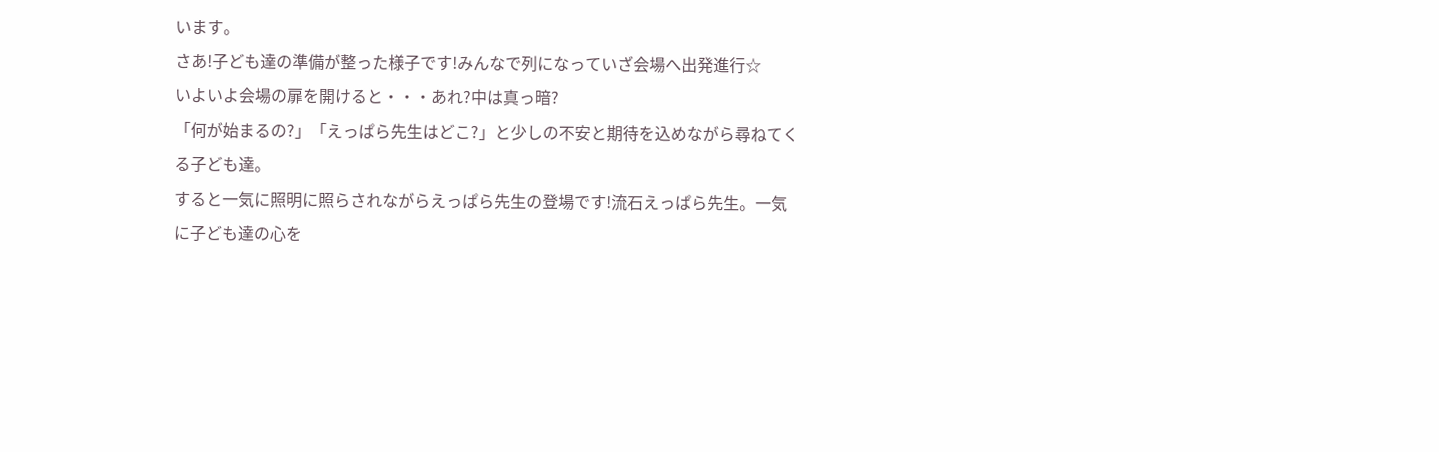います。
さあ!子ども達の準備が整った様子です!みんなで列になっていざ会場へ出発進行☆
いよいよ会場の扉を開けると・・・あれ?中は真っ暗?
「何が始まるの?」「えっぱら先生はどこ?」と少しの不安と期待を込めながら尋ねてくる子ども達。
すると一気に照明に照らされながらえっぱら先生の登場です!流石えっぱら先生。一気に子ども達の心を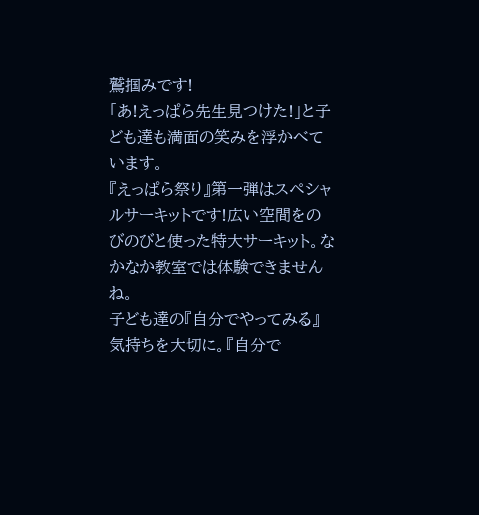鷲掴みです!
「あ!えっぱら先生見つけた!」と子ども達も満面の笑みを浮かべています。
『えっぱら祭り』第一弾はスペシャルサーキットです!広い空間をのびのびと使った特大サーキット。なかなか教室では体験できませんね。
子ども達の『自分でやってみる』気持ちを大切に。『自分で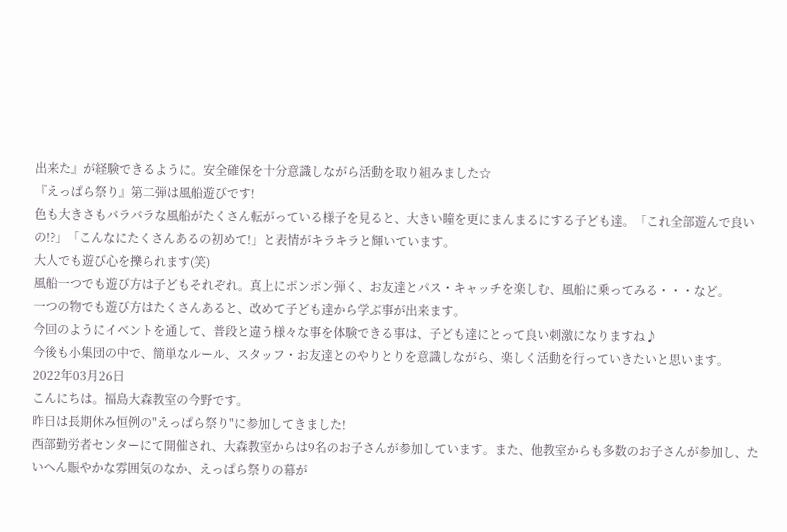出来た』が経験できるように。安全確保を十分意識しながら活動を取り組みました☆
『えっぱら祭り』第二弾は風船遊びです!
色も大きさもバラバラな風船がたくさん転がっている様子を見ると、大きい瞳を更にまんまるにする子ども達。「これ全部遊んで良いの!?」「こんなにたくさんあるの初めて!」と表情がキラキラと輝いています。
大人でも遊び心を擽られます(笑)
風船一つでも遊び方は子どもそれぞれ。真上にポンポン弾く、お友達とパス・キャッチを楽しむ、風船に乗ってみる・・・など。
一つの物でも遊び方はたくさんあると、改めて子ども達から学ぶ事が出来ます。
今回のようにイベントを通して、普段と違う様々な事を体験できる事は、子ども達にとって良い刺激になりますね♪
今後も小集団の中で、簡単なルール、スタッフ・お友達とのやりとりを意識しながら、楽しく活動を行っていきたいと思います。
2022年03月26日
こんにちは。福島大森教室の今野です。
昨日は長期休み恒例の"えっぱら祭り"に参加してきました!
西部勤労者センターにて開催され、大森教室からは9名のお子さんが参加しています。また、他教室からも多数のお子さんが参加し、たいへん賑やかな雰囲気のなか、えっぱら祭りの幕が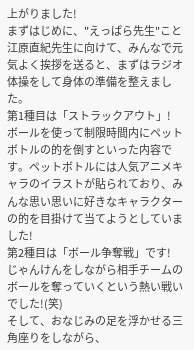上がりました!
まずはじめに、"えっぱら先生"こと江原直紀先生に向けて、みんなで元気よく挨拶を送ると、まずはラジオ体操をして身体の準備を整えました。
第1種目は「ストラックアウト」!
ボールを使って制限時間内にペットボトルの的を倒すといった内容です。ペットボトルには人気アニメキャラのイラストが貼られており、みんな思い思いに好きなキャラクターの的を目掛けて当てようとしていました!
第2種目は「ボール争奪戦」です!
じゃんけんをしながら相手チームのボールを奪っていくという熱い戦いでした!(笑)
そして、おなじみの足を浮かせる三角座りをしながら、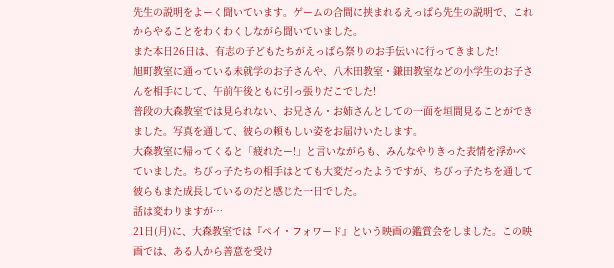先生の説明をよーく聞いています。ゲームの合間に挟まれるえっぱら先生の説明で、これからやることをわくわくしながら聞いていました。
また本日26日は、有志の子どもたちがえっぱら祭りのお手伝いに行ってきました!
旭町教室に通っている未就学のお子さんや、八木田教室・鎌田教室などの小学生のお子さんを相手にして、午前午後ともに引っ張りだこでした!
普段の大森教室では見られない、お兄さん・お姉さんとしての一面を垣間見ることができました。写真を通して、彼らの頼もしい姿をお届けいたします。
大森教室に帰ってくると「疲れたー!」と言いながらも、みんなやりきった表情を浮かべていました。ちびっ子たちの相手はとても大変だったようですが、ちびっ子たちを通して彼らもまた成長しているのだと感じた一日でした。
話は変わりますが…
21日(月)に、大森教室では『ペイ・フォワード』という映画の鑑賞会をしました。この映画では、ある人から善意を受け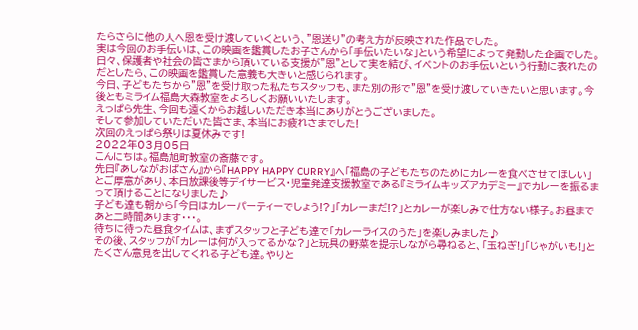たらさらに他の人へ恩を受け渡していくという、"恩送り"の考え方が反映された作品でした。
実は今回のお手伝いは、この映画を鑑賞したお子さんから「手伝いたいな」という希望によって発動した企画でした。
日々、保護者や社会の皆さまから頂いている支援が"恩"として実を結び、イベントのお手伝いという行動に表れたのだとしたら、この映画を鑑賞した意義も大きいと感じられます。
今日、子どもたちから"恩"を受け取った私たちスタッフも、また別の形で"恩"を受け渡していきたいと思います。今後ともミライム福島大森教室をよろしくお願いいたします。
えっぱら先生、今回も遠くからお越しいただき本当にありがとうございました。
そして参加していただいた皆さま、本当にお疲れさまでした!
次回のえっぱら祭りは夏休みです!
2022年03月05日
こんにちは。福島旭町教室の斎藤です。
先日『あしながおばさん』から『HAPPY HAPPY CURRY』へ「福島の子どもたちのためにカレーを食べさせてほしい」とご厚意があり、本日放課後等デイサービス・児童発達支援教室である『ミライムキッズアカデミー』でカレーを振るまって頂けることになりました♪
子ども達も朝から「今日はカレーパーティーでしょう!?」「カレーまだ!?」とカレーが楽しみで仕方ない様子。お昼まであと二時間あります・・・。
待ちに待った昼食タイムは、まずスタッフと子ども達で「カレーライスのうた」を楽しみました♪
その後、スタッフが「カレーは何が入ってるかな?」と玩具の野菜を提示しながら尋ねると、「玉ねぎ!」「じゃがいも!」とたくさん意見を出してくれる子ども達。やりと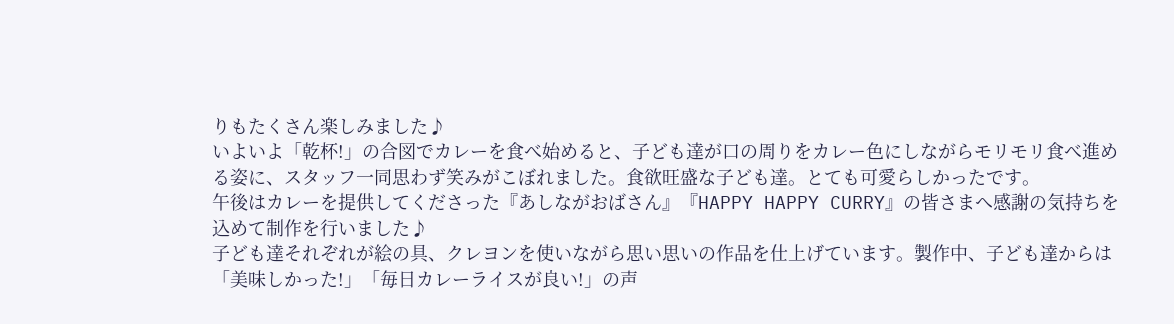りもたくさん楽しみました♪
いよいよ「乾杯!」の合図でカレーを食べ始めると、子ども達が口の周りをカレー色にしながらモリモリ食べ進める姿に、スタッフ一同思わず笑みがこぼれました。食欲旺盛な子ども達。とても可愛らしかったです。
午後はカレーを提供してくださった『あしながおばさん』『HAPPY HAPPY CURRY』の皆さまへ感謝の気持ちを込めて制作を行いました♪
子ども達それぞれが絵の具、クレヨンを使いながら思い思いの作品を仕上げています。製作中、子ども達からは「美味しかった!」「毎日カレーライスが良い!」の声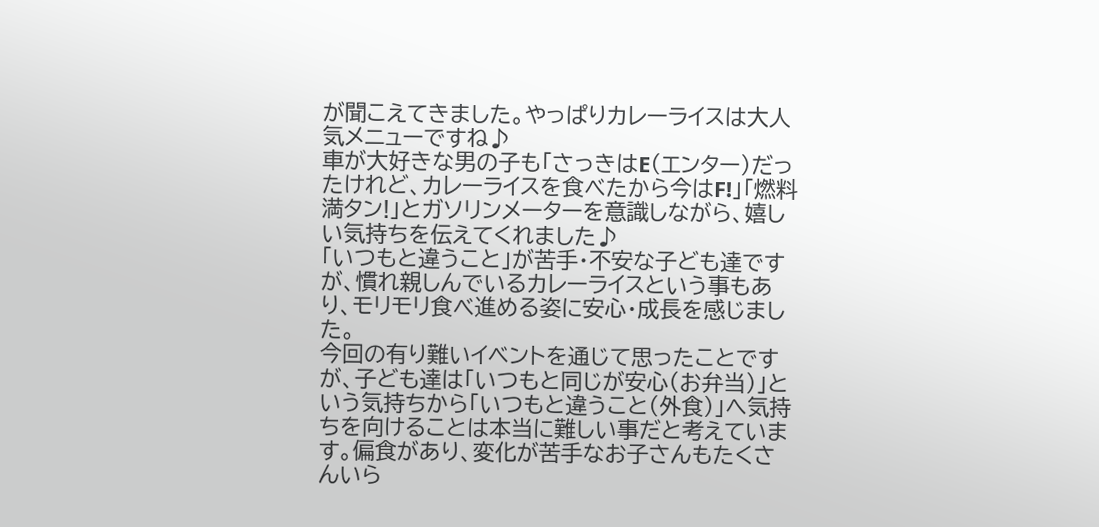が聞こえてきました。やっぱりカレーライスは大人気メニューですね♪
車が大好きな男の子も「さっきはE(エンター)だったけれど、カレーライスを食べたから今はF!」「燃料満タン!」とガソリンメーターを意識しながら、嬉しい気持ちを伝えてくれました♪
「いつもと違うこと」が苦手・不安な子ども達ですが、慣れ親しんでいるカレーライスという事もあり、モリモリ食べ進める姿に安心・成長を感じました。
今回の有り難いイベントを通じて思ったことですが、子ども達は「いつもと同じが安心(お弁当)」という気持ちから「いつもと違うこと(外食)」へ気持ちを向けることは本当に難しい事だと考えています。偏食があり、変化が苦手なお子さんもたくさんいら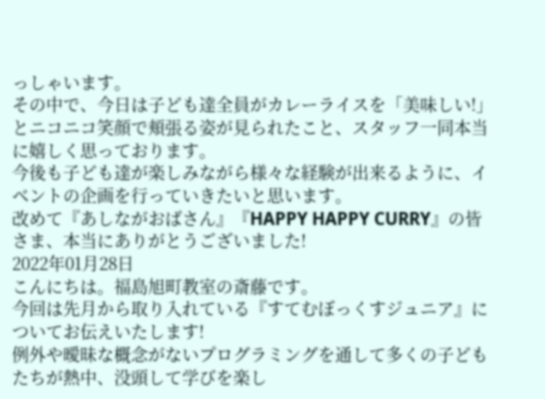っしゃいます。
その中で、今日は子ども達全員がカレーライスを「美味しい!」とニコニコ笑顔で頬張る姿が見られたこと、スタッフ一同本当に嬉しく思っております。
今後も子ども達が楽しみながら様々な経験が出来るように、イベントの企画を行っていきたいと思います。
改めて『あしながおばさん』『HAPPY HAPPY CURRY』の皆さま、本当にありがとうございました!
2022年01月28日
こんにちは。福島旭町教室の斎藤です。
今回は先月から取り入れている『すてむぼっくすジュニア』についてお伝えいたします!
例外や曖昧な概念がないプログラミングを通して多くの子どもたちが熱中、没頭して学びを楽し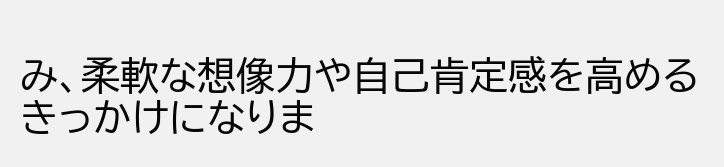み、柔軟な想像力や自己肯定感を高めるきっかけになりま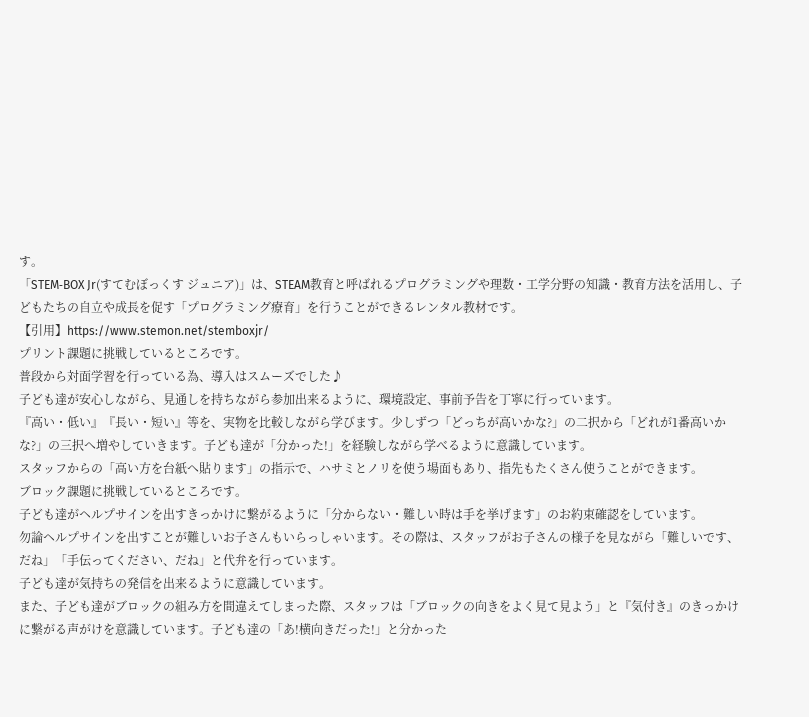す。
「STEM‐BOX Jr(すてむぼっくす ジュニア)」は、STEAM教育と呼ばれるプログラミングや理数・工学分野の知識・教育方法を活用し、子どもたちの自立や成長を促す「プログラミング療育」を行うことができるレンタル教材です。
【引用】https://www.stemon.net/stemboxjr/
プリント課題に挑戦しているところです。
普段から対面学習を行っている為、導入はスムーズでした♪
子ども達が安心しながら、見通しを持ちながら参加出来るように、環境設定、事前予告を丁寧に行っています。
『高い・低い』『長い・短い』等を、実物を比較しながら学びます。少しずつ「どっちが高いかな?」の二択から「どれが1番高いかな?」の三択へ増やしていきます。子ども達が「分かった!」を経験しながら学べるように意識しています。
スタッフからの「高い方を台紙へ貼ります」の指示で、ハサミとノリを使う場面もあり、指先もたくさん使うことができます。
ブロック課題に挑戦しているところです。
子ども達がヘルプサインを出すきっかけに繋がるように「分からない・難しい時は手を挙げます」のお約束確認をしています。
勿論ヘルプサインを出すことが難しいお子さんもいらっしゃいます。その際は、スタッフがお子さんの様子を見ながら「難しいです、だね」「手伝ってください、だね」と代弁を行っています。
子ども達が気持ちの発信を出来るように意識しています。
また、子ども達がブロックの組み方を間違えてしまった際、スタッフは「ブロックの向きをよく見て見よう」と『気付き』のきっかけに繋がる声がけを意識しています。子ども達の「あ!横向きだった!」と分かった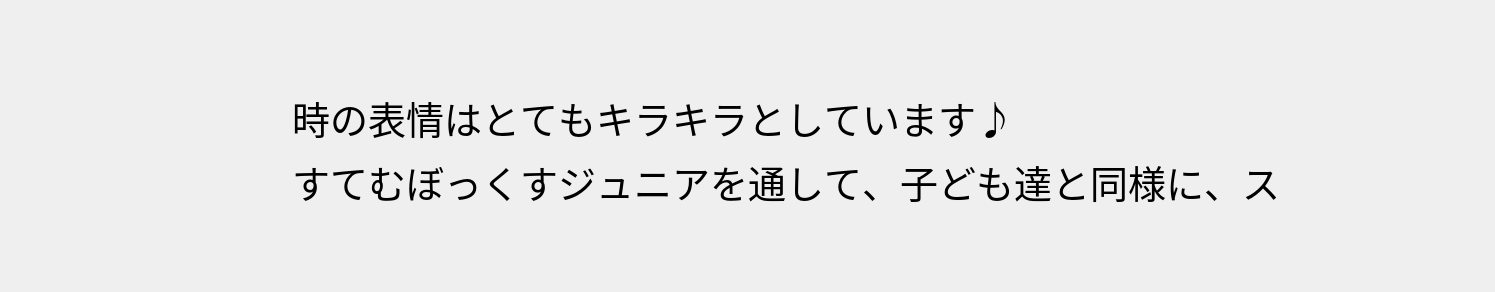時の表情はとてもキラキラとしています♪
すてむぼっくすジュニアを通して、子ども達と同様に、ス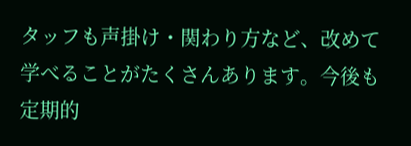タッフも声掛け・関わり方など、改めて学べることがたくさんあります。今後も定期的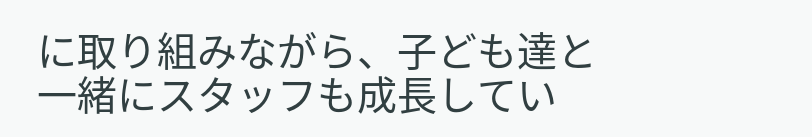に取り組みながら、子ども達と一緒にスタッフも成長してい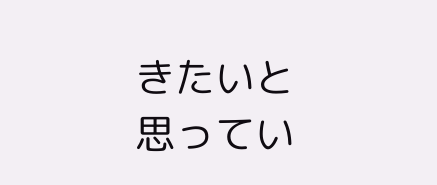きたいと思ってい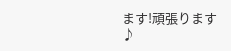ます!頑張ります♪